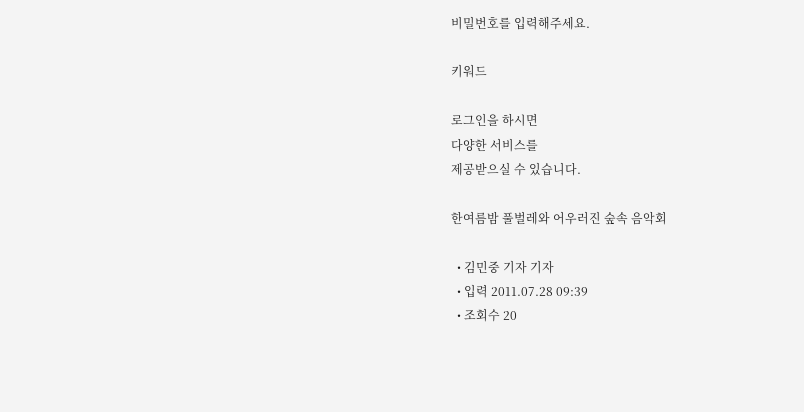비밀번호를 입력해주세요.

키워드

로그인을 하시면
다양한 서비스를
제공받으실 수 있습니다.

한여름밤 풀벌레와 어우러진 숲속 음악회

  • 김민중 기자 기자
  • 입력 2011.07.28 09:39
  • 조회수 20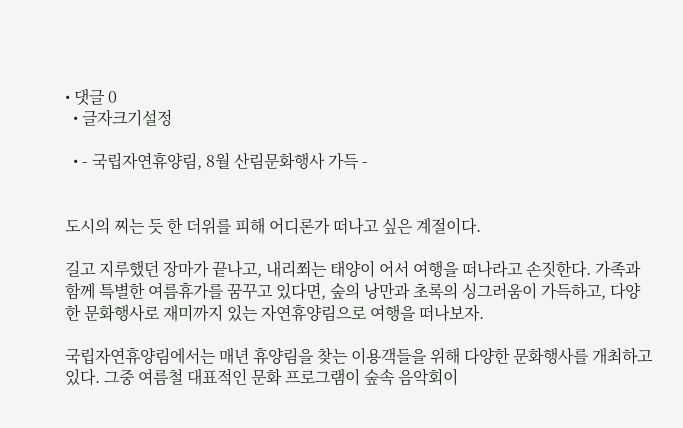• 댓글 0
  • 글자크기설정

  • - 국립자연휴양림, 8월 산림문화행사 가득 -


도시의 찌는 듯 한 더위를 피해 어디론가 떠나고 싶은 계절이다.

길고 지루했던 장마가 끝나고, 내리쬐는 태양이 어서 여행을 떠나라고 손짓한다. 가족과 함께 특별한 여름휴가를 꿈꾸고 있다면, 숲의 낭만과 초록의 싱그러움이 가득하고, 다양한 문화행사로 재미까지 있는 자연휴양림으로 여행을 떠나보자.

국립자연휴양림에서는 매년 휴양림을 찾는 이용객들을 위해 다양한 문화행사를 개최하고 있다. 그중 여름철 대표적인 문화 프로그램이 숲속 음악회이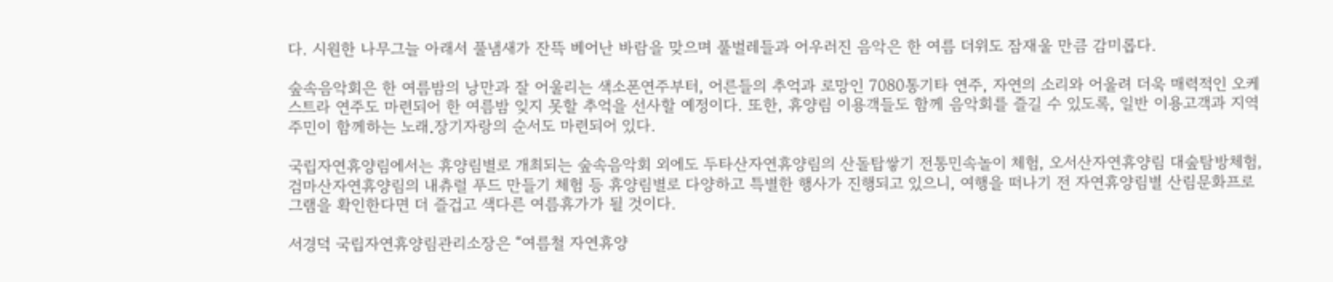다. 시원한 나무그늘 아래서 풀냄새가 잔뜩 베어난 바람을 맞으며 풀벌레들과 어우러진 음악은 한 여름 더위도 잠재울 만큼 감미롭다.

숲속음악회은 한 여름밤의 낭만과 잘 어울리는 색소폰연주부터, 어른들의 추억과 로망인 7080통기타 연주, 자연의 소리와 어울려 더욱 매력적인 오케스트라 연주도 마련되어 한 여름밤 잊지 못할 추억을 선사할 예정이다. 또한, 휴양림 이용객들도 함께 음악회를 즐길 수 있도록, 일반 이용고객과 지역주민이 함께하는 노래․장기자랑의 순서도 마련되어 있다.

국립자연휴양림에서는 휴양림별로 개최되는 숲속음악회 외에도 두타산자연휴양림의 산돌탑쌓기 전통민속놀이 체험, 오서산자연휴양림 대숲탐방체험, 검마산자연휴양림의 내츄럴 푸드 만들기 체험 등 휴양림별로 다양하고 특별한 행사가 진행되고 있으니, 여행을 떠나기 전 자연휴양림별 산림문화프로그램을 확인한다면 더 즐겁고 색다른 여름휴가가 될 것이다.

서경덕 국립자연휴양림관리소장은 “여름철 자연휴양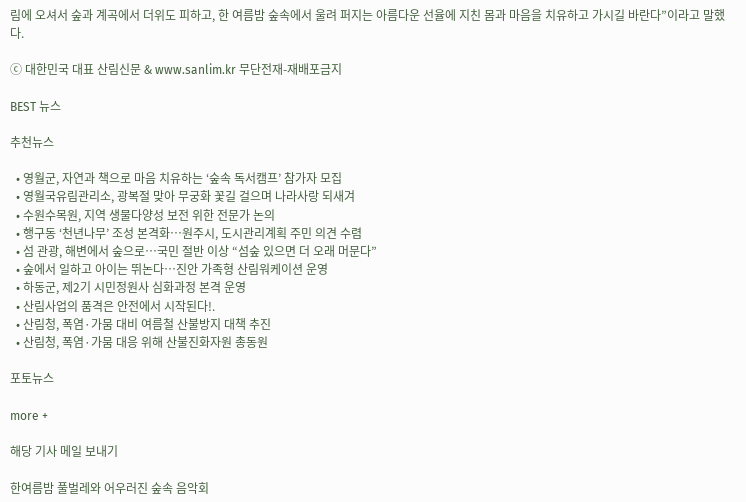림에 오셔서 숲과 계곡에서 더위도 피하고, 한 여름밤 숲속에서 울려 퍼지는 아름다운 선율에 지친 몸과 마음을 치유하고 가시길 바란다”이라고 말했다.

ⓒ 대한민국 대표 산림신문 & www.sanlim.kr 무단전재-재배포금지

BEST 뉴스

추천뉴스

  • 영월군, 자연과 책으로 마음 치유하는 ‘숲속 독서캠프’ 참가자 모집
  • 영월국유림관리소, 광복절 맞아 무궁화 꽃길 걸으며 나라사랑 되새겨
  • 수원수목원, 지역 생물다양성 보전 위한 전문가 논의
  • 행구동 ‘천년나무’ 조성 본격화…원주시, 도시관리계획 주민 의견 수렴
  • 섬 관광, 해변에서 숲으로…국민 절반 이상 “섬숲 있으면 더 오래 머문다”
  • 숲에서 일하고 아이는 뛰논다…진안 가족형 산림워케이션 운영
  • 하동군, 제2기 시민정원사 심화과정 본격 운영
  • 산림사업의 품격은 안전에서 시작된다!.
  • 산림청, 폭염·가뭄 대비 여름철 산불방지 대책 추진
  • 산림청, 폭염·가뭄 대응 위해 산불진화자원 총동원

포토뉴스

more +

해당 기사 메일 보내기

한여름밤 풀벌레와 어우러진 숲속 음악회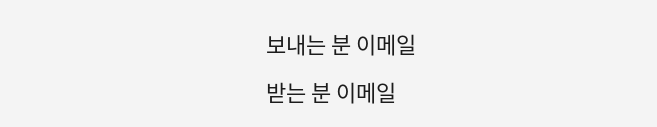보내는 분 이메일

받는 분 이메일